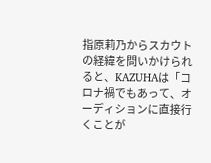指原莉乃からスカウトの経緯を問いかけられると、KAZUHAは「コロナ禍でもあって、オーディションに直接行くことが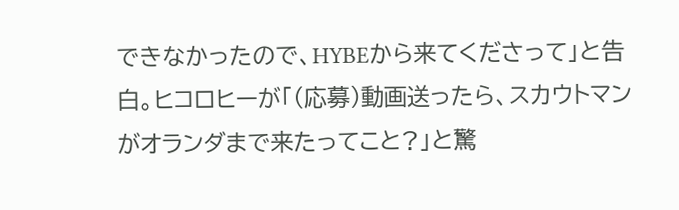できなかったので、HYBEから来てくださって」と告白。ヒコロヒーが「(応募)動画送ったら、スカウトマンがオランダまで来たってこと?」と驚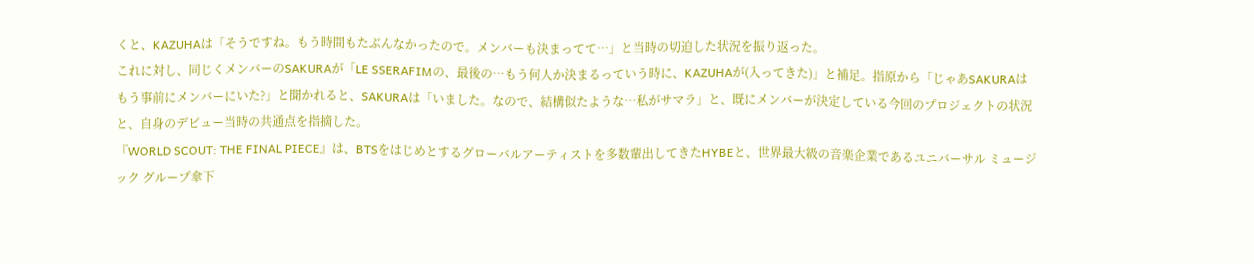くと、KAZUHAは「そうですね。もう時間もたぶんなかったので。メンバーも決まってて…」と当時の切迫した状況を振り返った。
これに対し、同じくメンバーのSAKURAが「LE SSERAFIMの、最後の…もう何人か決まるっていう時に、KAZUHAが(入ってきた)」と補足。指原から「じゃあSAKURAはもう事前にメンバーにいた?」と聞かれると、SAKURAは「いました。なので、結構似たような…私がサマラ」と、既にメンバーが決定している今回のプロジェクトの状況と、自身のデビュー当時の共通点を指摘した。
『WORLD SCOUT: THE FINAL PIECE』は、BTSをはじめとするグローバルアーティストを多数輩出してきたHYBEと、世界最大級の音楽企業であるユニバーサル ミュージック グループ傘下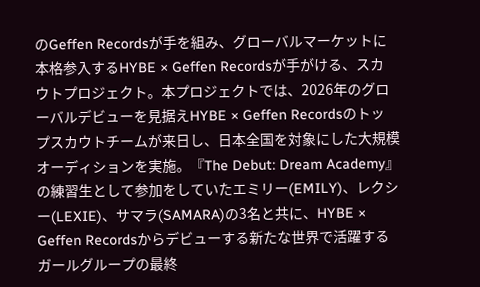のGeffen Recordsが手を組み、グローバルマーケットに本格参入するHYBE × Geffen Recordsが手がける、スカウトプロジェクト。本プロジェクトでは、2026年のグローバルデビューを見据えHYBE × Geffen Recordsのトップスカウトチームが来日し、日本全国を対象にした大規模オーディションを実施。『The Debut: Dream Academy』の練習生として参加をしていたエミリー(EMILY)、レクシー(LEXIE)、サマラ(SAMARA)の3名と共に、HYBE × Geffen Recordsからデビューする新たな世界で活躍するガールグループの最終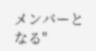メンバーとなる"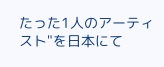たった1人のアーティスト"を日本にて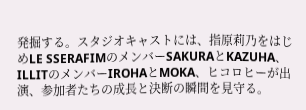発掘する。スタジオキャストには、指原莉乃をはじめLE SSERAFIMのメンバーSAKURAとKAZUHA、ILLITのメンバーIROHAとMOKA、ヒコロヒーが出演、参加者たちの成長と決断の瞬間を見守る。